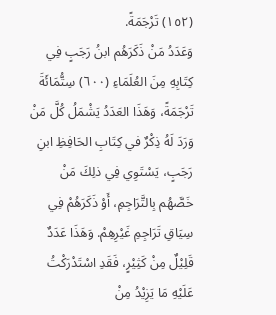(١٥٢) تَرْجَمَةً.
وَعَدَدُ مَنْ ذَكَرَهُم ابنُ رَجَبٍ فِي كِتَابِهِ مِنَ العُلَمَاءِ (٦٠٠) سِتُّمَائَةَ تَرْجَمَةً، وَهَذَا العَدَدُ يَشْمَلُ كُلَّ مَنْ وَرَدَ لَهُ ذِكْرٌ في كِتَابِ الحَافِظِ ابنِ رَجَبٍ، يَسْتَوِي فِي ذلِكَ مَنْ خَصَّهُم بِالتَّرَاجِمِ، أَوْ ذَكَرَهُمْ فِي سِيَاقِ تَرَاجِمِ غَيْرِهِمْ. وَهَذَا عَدَدٌ قَلِيْلٌ مِنْ كَثِيْرٍ، فَقَدِ اسْتَدْرَكْتُ عَلَيْهِ مَا يَزِيْدُ مِنْ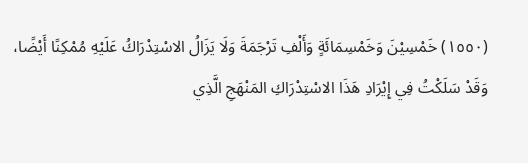(١٥٥٠) خَمْسِيْنَ وَخَمْسِمَائَةٍ وَأَلْفِ تَرْجَمَةَ وَلَا يَزَالُ الاسْتِدْرَاكُ عَلَيْهِ مُمْكِنًا أَيْضًا، وَقَدْ سَلَكْتُ فِي إِيْرَادِ هَذَا الاسْتِدْرَاكِ المَنْهَجِ الَّذِي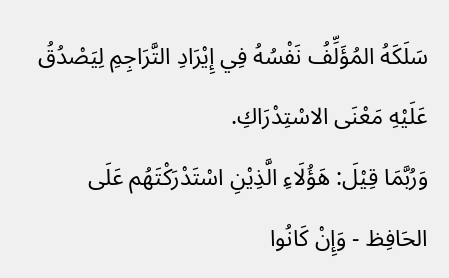سَلَكَهُ المُؤَلِّفُ نَفْسُهُ فِي إِيْرَادِ التَّرَاجِمِ لِيَصْدُقُ عَلَيْهِ مَعْنَى الاسْتِدْرَاكِ.
وَرُبَّمَا قِيْلَ: هَؤُلَاءِ الَّذِيْنِ اسْتَدْرَكْتَهُم عَلَى الحَافِظ - وَإِنْ كَانُوا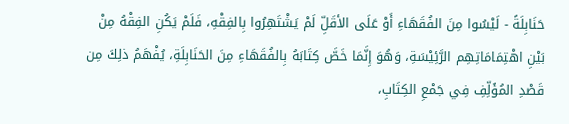حَنَابِلَةً - لَيْسُوا مِنَ الفُقَهَاءِ أَوْ عَلَى الأقَلِّ لَمْ يَشْتَهِرُوا بِالفِقْهِ، فَلَمْ يَكُنِ الفِقْهُ مِنْ بَيْنِ اهْتِمَامَاتِهِم الرَّئِيْسَةِ، وَهُوَ إِنَّمَا خَصَّ كِتَابَهُ بِالفُقَهَاءِ مِنَ الحَنَابِلَةِ، يُفْهَمُ ذلِكَ مِن قَصْدِ المُؤَلِّفِ فِي جَمْعِ الكِتَابِ،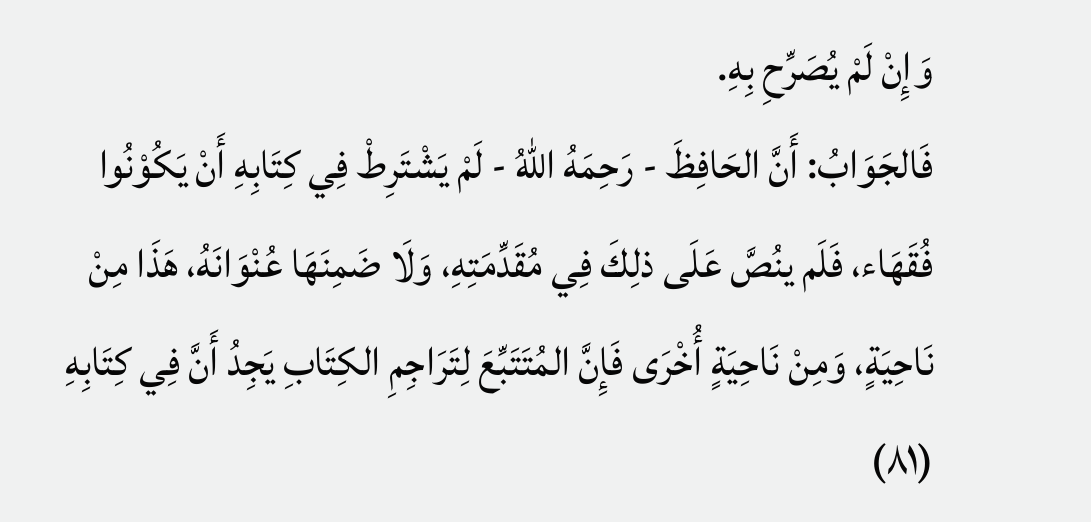وَإِنْ لَمْ يُصَرِّحِ بِهِ.
فَالجَوَابُ: أَنَّ الحَافِظَ - رَحِمَهُ اللهُ - لَمْ يَشْتَرِطْ فِي كِتَابِهِ أَنْ يَكُوْنُوا فُقَهَاء، فَلَم ينُصَّ عَلَى ذلِكَ فِي مُقَدِّمَتِهِ، وَلَا ضَمِنَهَا عُنْوَانَهُ، هَذَا مِنْ نَاحِيَةٍ، وَمِنْ نَاحِيَةٍ أُخْرَى فَإِنَّ المُتَتَبِّعَ لِتَرَاجِمِ الكِتَابِ يَجِدُ أَنَّ فِي كِتَابِهِ (٨١)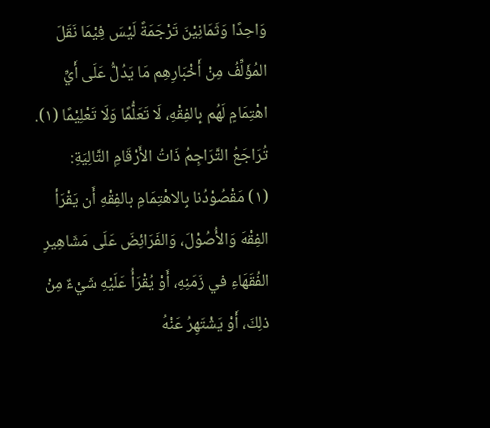وَاحِدًا وَثَمَانِيْنَ تَرْجَمَةً لَيْسَ فِيْمَا نَقَلَ المُؤَلِّفُ مِنْ أَخْبَارِهِم مَا يَدُلُّ عَلَى أَيِّ اهْتِمَامٍ لَهُم بِالفِقْهِ، لَا تَعَلُّمًا وَلَا تَعْلِيْمًا (١). تُرَاجَعُ التَّرَاجِمُ ذَاتُ الأَرْقَامِ التَّالِيَةِ:
(١) مَقْصُوْدُنا بِالاهْتِمَامِ بالفِقْهِ أَن يَقْرَأ الفِقْهَ وَالأُصُوْلَ، وَالفَرَائِضَ عَلَى مَشَاهِيرِ الفُقَهَاءِ في زَمَنِهِ، أَوْ يُقْرَأُ عَلَيْهِ شَيْءٌ مِنْ ذلِكَ، أَوْ يَشْتَهِرُ عَنْهُ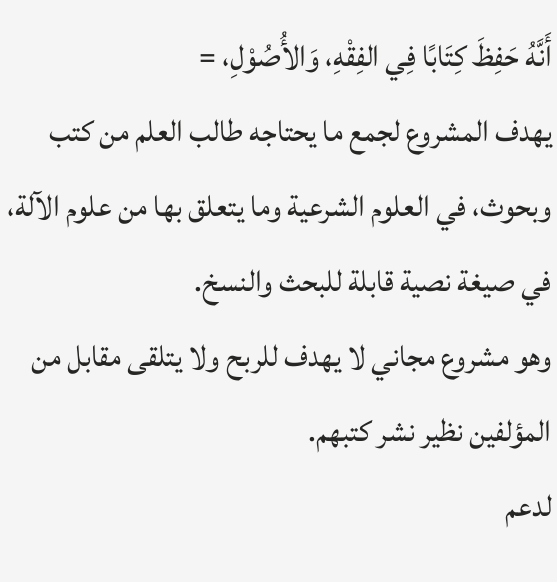أَنَّهُ حَفِظَ كِتَابًا فِي الفِقْهِ، وَالأُصُوْلِ، =
يهدف المشروع لجمع ما يحتاجه طالب العلم من كتب وبحوث، في العلوم الشرعية وما يتعلق بها من علوم الآلة، في صيغة نصية قابلة للبحث والنسخ.
وهو مشروع مجاني لا يهدف للربح ولا يتلقى مقابل من المؤلفين نظير نشر كتبهم.
لدعم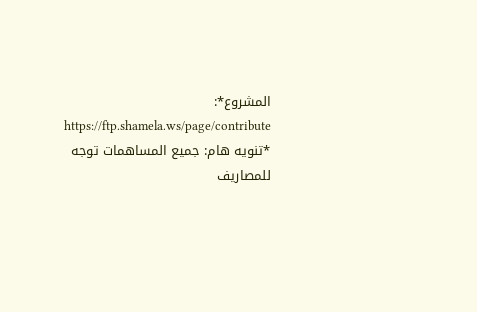المشروع*: https://ftp.shamela.ws/page/contribute
*تنويه هام: جميع المساهمات توجه للمصاريف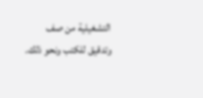التشغيلية من صف وتدقيق للكتب ونحو ذلك.